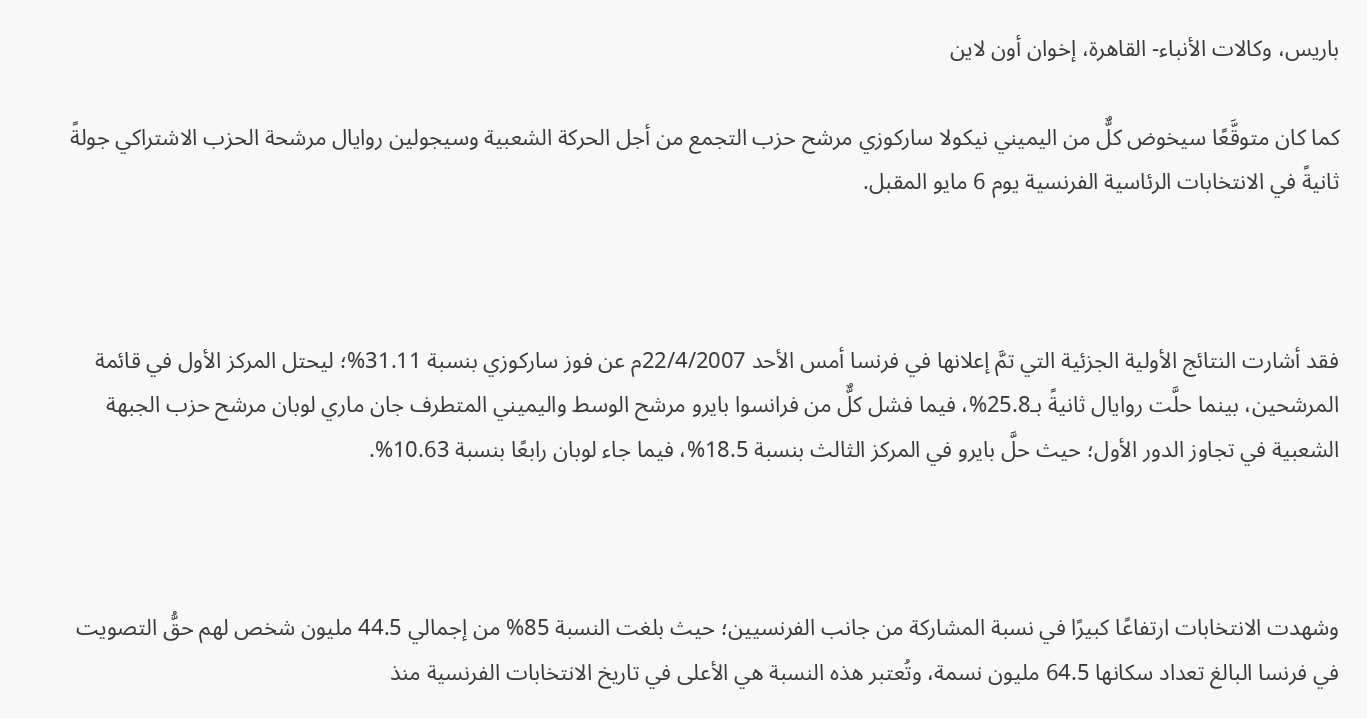باريس، وكالات الأنباء- القاهرة، إخوان أون لاين

كما كان متوقَّعًا سيخوض كلٌّ من اليميني نيكولا ساركوزي مرشح حزب التجمع من أجل الحركة الشعبية وسيجولين روايال مرشحة الحزب الاشتراكي جولةً ثانيةً في الانتخابات الرئاسية الفرنسية يوم 6 مايو المقبل.



فقد أشارت النتائج الأولية الجزئية التي تمَّ إعلانها في فرنسا أمس الأحد 22/4/2007م عن فوز ساركوزي بنسبة 31.11%؛ ليحتل المركز الأول في قائمة المرشحين، بينما حلَّت روايال ثانيةً بـ25.8%، فيما فشل كلٌّ من فرانسوا بايرو مرشح الوسط واليميني المتطرف جان ماري لوبان مرشح حزب الجبهة الشعبية في تجاوز الدور الأول؛ حيث حلَّ بايرو في المركز الثالث بنسبة 18.5%، فيما جاء لوبان رابعًا بنسبة 10.63%.



وشهدت الانتخابات ارتفاعًا كبيرًا في نسبة المشاركة من جانب الفرنسيين؛ حيث بلغت النسبة 85% من إجمالي 44.5 مليون شخص لهم حقُّ التصويت في فرنسا البالغ تعداد سكانها 64.5 مليون نسمة، وتُعتبر هذه النسبة هي الأعلى في تاريخ الانتخابات الفرنسية منذ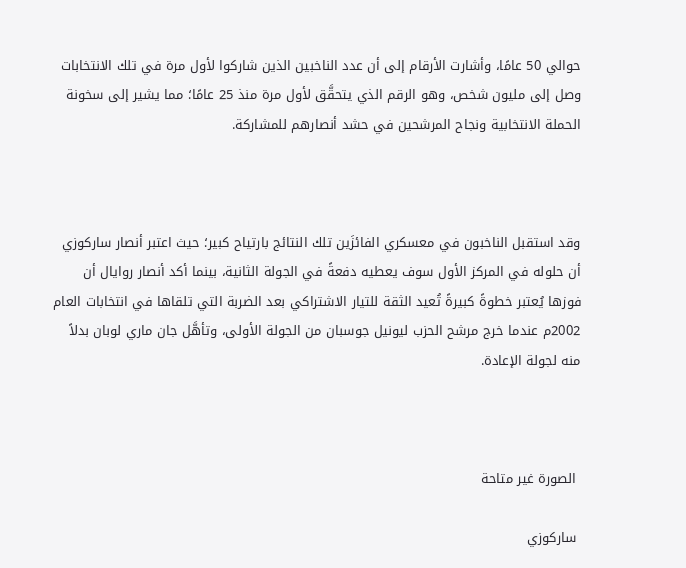حوالي 50 عامًا، وأشارت الأرقام إلى أن عدد الناخبين الذين شاركوا لأول مرة في تلك الانتخابات وصل إلى مليون شخص، وهو الرقم الذي يتحقَّق لأول مرة منذ 25 عامًا؛ مما يشير إلى سخونة الحملة الانتخابية ونجاح المرشحين في حشد أنصارهم للمشاركة.



وقد استقبل الناخبون في معسكري الفائزَين تلك النتائج بارتياح كبير؛ حيث اعتبر أنصار ساركوزي أن حلوله في المركز الأول سوف يعطيه دفعةً في الجولة الثانية، بينما أكد أنصار روايال أن فوزها يُعتبر خطوةً كبيرةً تُعيد الثقة للتيار الاشتراكي بعد الضربة التي تلقاها في انتخابات العام 2002م عندما خرج مرشح الحزب ليونيل جوسبان من الجولة الأولى، وتأهَّل جان ماري لوبان بدلاً منه لجولة الإعادة.



 الصورة غير متاحة

 ساركوزي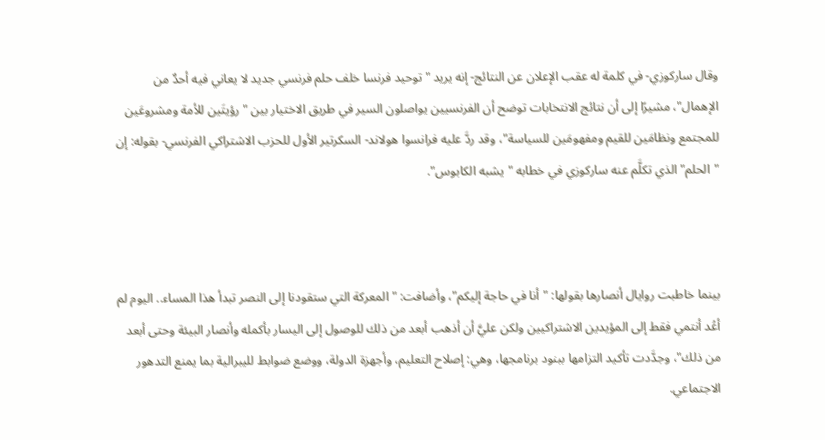وقال ساركوزي- في كلمة له عقب الإعلان عن النتائج- إنه يريد "توحيد فرنسا خلف حلم فرنسي جديد لا يعاني فيه أحدٌ من الإهمال"، مشيرًا إلى أن نتائج الانتخابات توضح أن الفرنسيين يواصلون السير في طريق الاختيار بين "رؤيتَين للأمة ومشروعَين للمجتمع ونظامَين للقيم ومفهومَين للسياسة"، وقد ردَّ عليه فرانسوا هولاند- السكرتير الأول للحزب الاشتراكي الفرنسي- بقوله: إن "الحلم" الذي تكلَّم عنه ساركوزي في خطابه "يشبه الكابوس".



بينما خاطبت روايال أنصارها بقولها: "أنا في حاجة إليكم"، وأضافت: "المعركة التي ستقودنا إلى النصر تبدأ هذا المساء.. اليوم لم أعُد أنتمي فقط إلى المؤيدين الاشتراكيين ولكن عليَّ أن أذهب أبعد من ذلك للوصول إلى اليسار بأكمله وأنصار البيئة وحتى أبعد من ذلك"، وجدَّدت تأكيد التزامها ببنود برنامجها، وهي: إصلاح التعليم، وأجهزة الدولة، ووضع ضوابط لليبرالية بما يمنع التدهور الاجتماعي.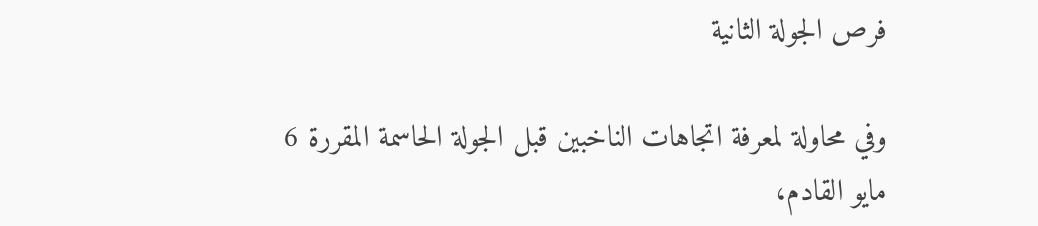فرص الجولة الثانية

وفي محاولة لمعرفة اتجاهات الناخبين قبل الجولة الحاسمة المقررة 6 مايو القادم،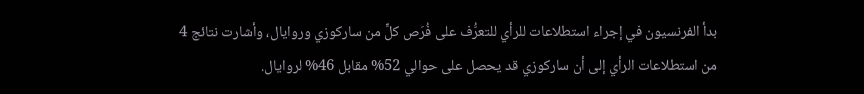بدأ الفرنسيون في إجراء استطلاعات للرأي للتعرُّف على فُرَص كلٍّ من ساركوزي وروايال، وأشارت نتائج 4 من استطلاعات الرأي إلى أن ساركوزي قد يحصل على حوالي 52% مقابل 46% لروايال.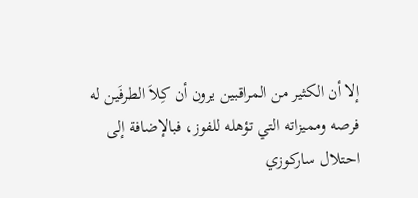إلا أن الكثير من المراقبين يرون أن كِلاَ الطرفَين له فرصه ومميزاته التي تؤهله للفوز، فبالإضافة إلى احتلال ساركوزي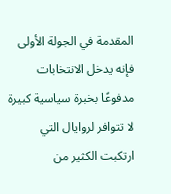المقدمة في الجولة الأولى فإنه يدخل الانتخابات مدفوعًا بخبرة سياسية كبيرة لا تتوافر لروايال التي ارتكبت الكثير من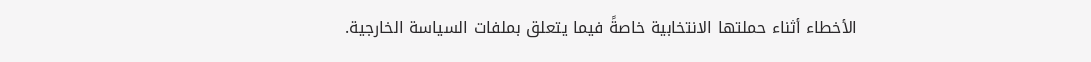الأخطاء أثناء حملتها الانتخابية خاصةً فيما يتعلق بملفات السياسة الخارجية.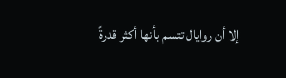إلا أن روايال تتسم بأنها أكثر قدرةً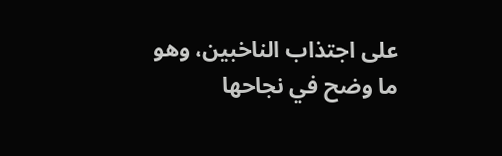على اجتذاب الناخبين، وهو ما وضح في نجاحها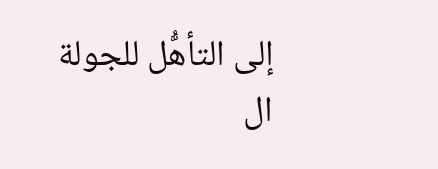إلى التأهُّل للجولة ال